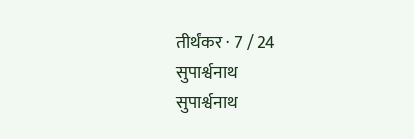तीर्थंकर · 7 / 24
सुपार्श्वनाथ
सुपार्श्वनाथ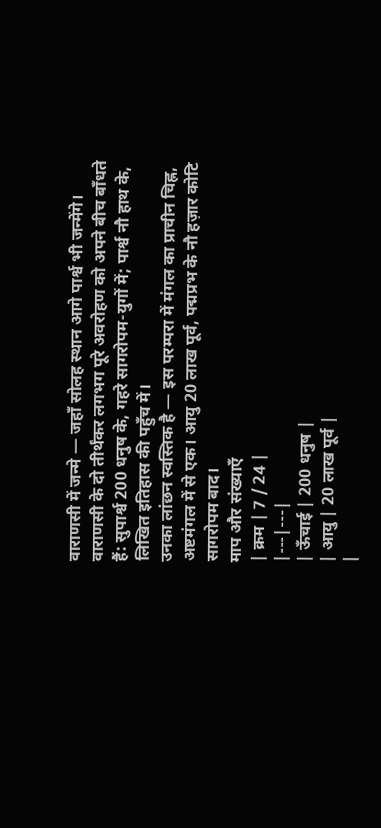वाराणसी में जन्मे — जहाँ सोलह स्थान आगे पार्श्व भी जन्मेंगे।
वाराणसी के दो तीर्थंकर लगभग पूरे अवरोहण को अपने बीच बाँधते हैं: सुपार्श्व 200 धनुष के, गहरे सागरोपम-युगों में; पार्श्व नौ हाथ के, लिखित इतिहास की पहुँच में।
उनका लांछन स्वस्तिक है — इस परम्परा में मंगल का प्राचीन चिह्न, अष्टमंगल में से एक। आयु 20 लाख पूर्व, पद्मप्रभ के नौ हज़ार कोटि सागरोपम बाद।
माप और संख्याएँ
| क्रम | 7 / 24 |
|---|---|
| ऊँचाई | 200 धनुष |
| आयु | 20 लाख पूर्व |
|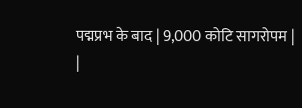पद्मप्रभ के बाद | 9,000 कोटि सागरोपम |
|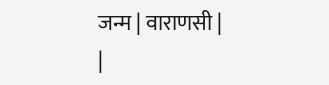जन्म | वाराणसी |
|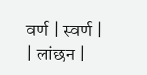वर्ण | स्वर्ण |
| लांछन |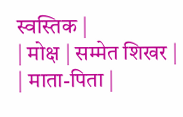स्वस्तिक |
| मोक्ष | सम्मेत शिखर |
| माता-पिता |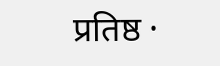प्रतिष्ठ ·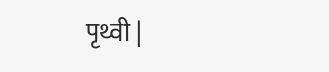पृथ्वी |